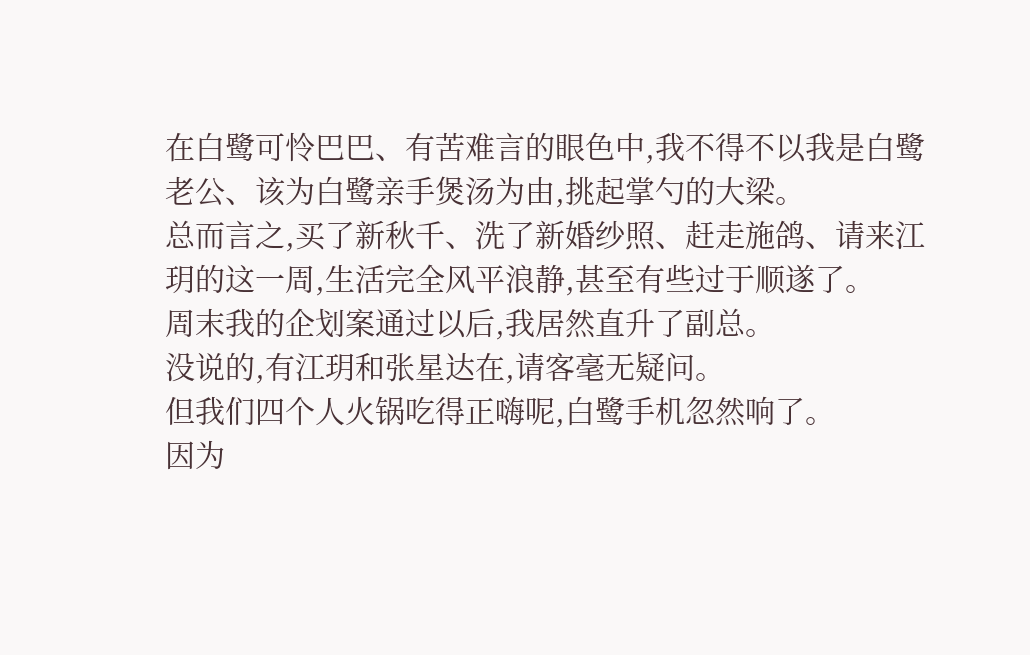在白鹭可怜巴巴、有苦难言的眼色中,我不得不以我是白鹭老公、该为白鹭亲手煲汤为由,挑起掌勺的大梁。
总而言之,买了新秋千、洗了新婚纱照、赶走施鸽、请来江玥的这一周,生活完全风平浪静,甚至有些过于顺遂了。
周末我的企划案通过以后,我居然直升了副总。
没说的,有江玥和张星达在,请客毫无疑问。
但我们四个人火锅吃得正嗨呢,白鹭手机忽然响了。
因为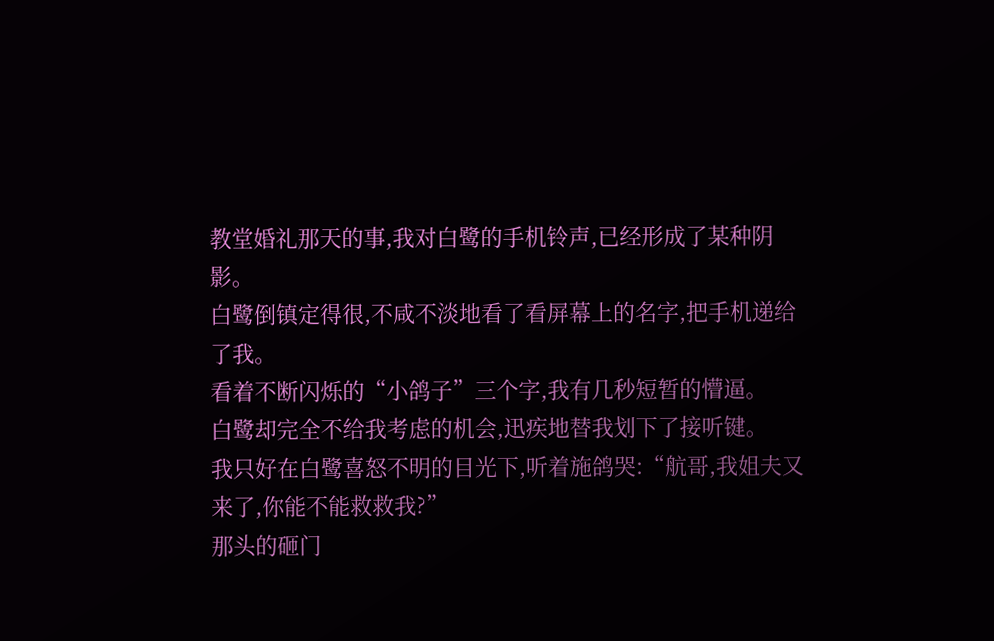教堂婚礼那天的事,我对白鹭的手机铃声,已经形成了某种阴影。
白鹭倒镇定得很,不咸不淡地看了看屏幕上的名字,把手机递给了我。
看着不断闪烁的“小鸽子”三个字,我有几秒短暂的懵逼。
白鹭却完全不给我考虑的机会,迅疾地替我划下了接听键。
我只好在白鹭喜怒不明的目光下,听着施鸽哭:“航哥,我姐夫又来了,你能不能救救我?”
那头的砸门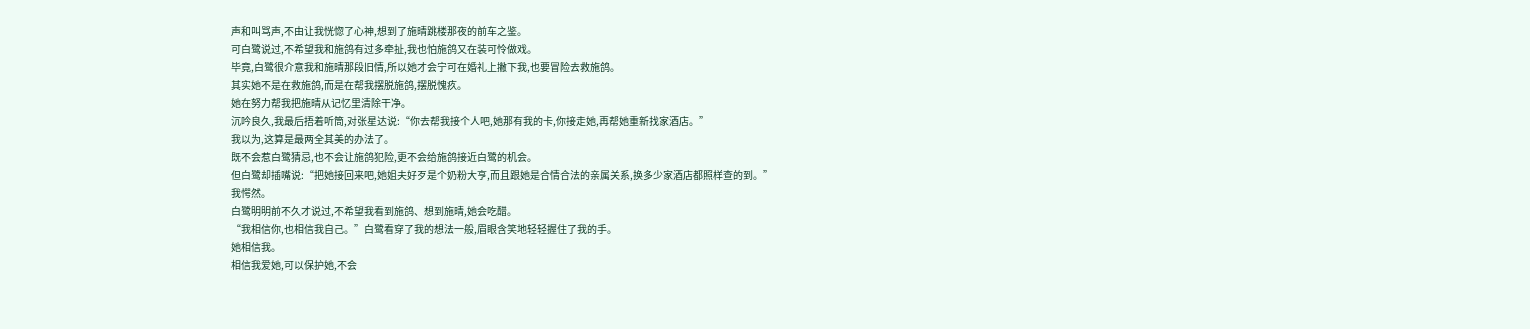声和叫骂声,不由让我恍惚了心神,想到了施晴跳楼那夜的前车之鉴。
可白鹭说过,不希望我和施鸽有过多牵扯,我也怕施鸽又在装可怜做戏。
毕竟,白鹭很介意我和施晴那段旧情,所以她才会宁可在婚礼上撇下我,也要冒险去救施鸽。
其实她不是在救施鸽,而是在帮我摆脱施鸽,摆脱愧疚。
她在努力帮我把施晴从记忆里清除干净。
沉吟良久,我最后捂着听筒,对张星达说:“你去帮我接个人吧,她那有我的卡,你接走她,再帮她重新找家酒店。”
我以为,这算是最两全其美的办法了。
既不会惹白鹭猜忌,也不会让施鸽犯险,更不会给施鸽接近白鹭的机会。
但白鹭却插嘴说:“把她接回来吧,她姐夫好歹是个奶粉大亨,而且跟她是合情合法的亲属关系,换多少家酒店都照样查的到。”
我愕然。
白鹭明明前不久才说过,不希望我看到施鸽、想到施晴,她会吃醋。
“我相信你,也相信我自己。”白鹭看穿了我的想法一般,眉眼含笑地轻轻握住了我的手。
她相信我。
相信我爱她,可以保护她,不会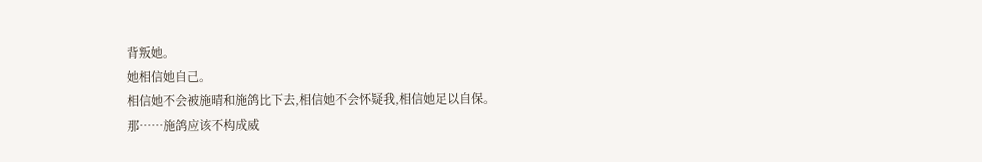背叛她。
她相信她自己。
相信她不会被施晴和施鸽比下去,相信她不会怀疑我,相信她足以自保。
那……施鸽应该不构成威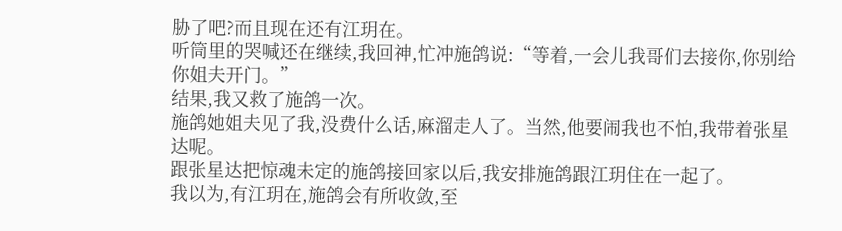胁了吧?而且现在还有江玥在。
听筒里的哭喊还在继续,我回神,忙冲施鸽说:“等着,一会儿我哥们去接你,你别给你姐夫开门。”
结果,我又救了施鸽一次。
施鸽她姐夫见了我,没费什么话,麻溜走人了。当然,他要闹我也不怕,我带着张星达呢。
跟张星达把惊魂未定的施鸽接回家以后,我安排施鸽跟江玥住在一起了。
我以为,有江玥在,施鸽会有所收敛,至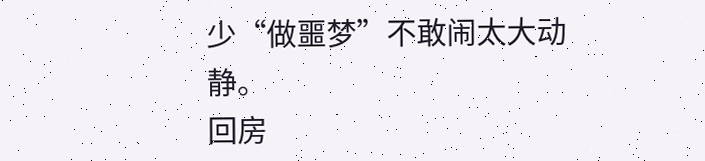少“做噩梦”不敢闹太大动静。
回房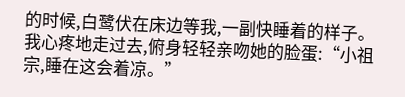的时候,白鹭伏在床边等我,一副快睡着的样子。
我心疼地走过去,俯身轻轻亲吻她的脸蛋:“小祖宗,睡在这会着凉。”